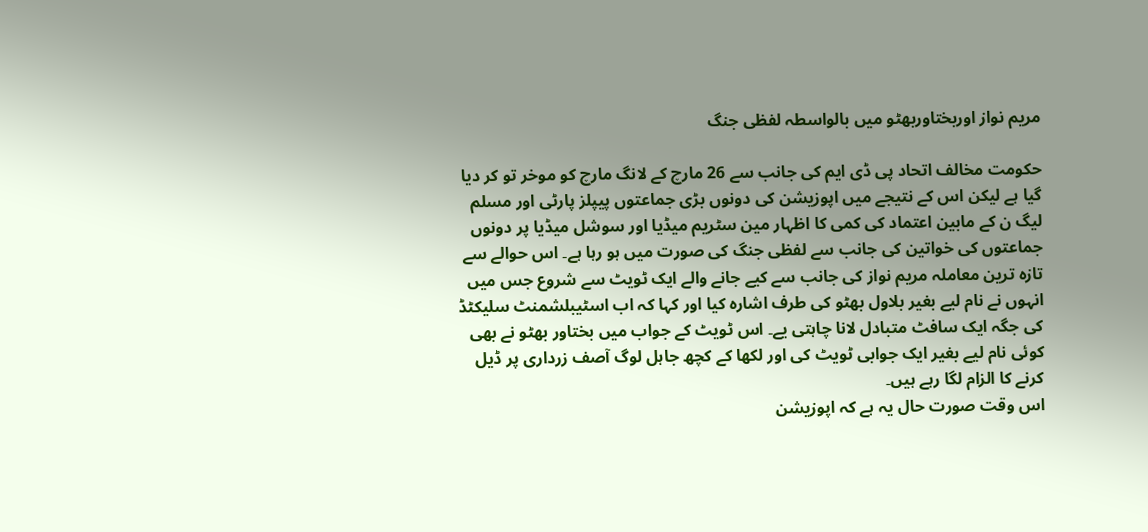مریم نواز اوربختاوربھٹو میں بالواسطہ لفظی جنگ

حکومت مخالف اتحاد پی ڈی ایم کی جانب سے 26 مارچ کے لانگ مارچ کو موخر تو کر دیا گیا ہے لیکن اس کے نتیجے میں اپوزیشن کی دونوں بڑی جماعتوں پیپلز پارٹی اور مسلم لیگ ن کے مابین اعتماد کی کمی کا اظہار مین سٹریم میڈیا اور سوشل میڈیا پر دونوں جماعتوں کی خواتین کی جانب سے لفظی جنگ کی صورت میں ہو رہا ہے۔ اس حوالے سے تازہ ترین معاملہ مریم نواز کی جانب سے کیے جانے والے ایک ٹویٹ سے شروع جس میں انہوں نے نام لیے بغیر بلاول بھٹو کی طرف اشارہ کیا اور کہا کہ اب اسٹیبلشمنٹ سلیکٹڈ کی جگہ ایک سافٹ متبادل لانا چاہتی یے۔ اس ٹویٹ کے جواب میں بختاور بھٹو نے بھی کوئی نام لیے بغیر ایک جوابی ٹویٹ کی اور لکھا کے کچھ جاہل لوگ آصف زرداری پر ڈیل کرنے کا الزام لگا رہے ہیں۔
اس وقت صورت حال یہ ہے کہ اپوزیشن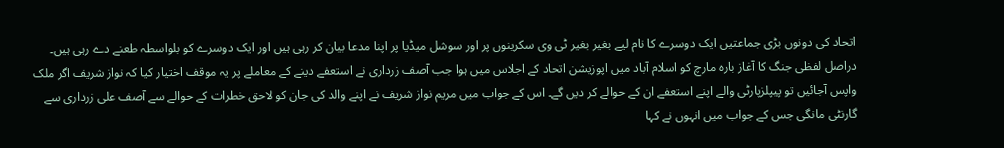اتحاد کی دونوں بڑی جماعتیں ایک دوسرے کا نام لیے بغیر بغیر ٹی وی سکرینوں پر اور سوشل میڈیا پر اپنا مدعا بیان کر رہی ہیں اور ایک دوسرے کو بلواسطہ طعنے دے رہی ہیں۔ دراصل لفظی جنگ کا آغاز بارہ مارچ کو اسلام آباد میں اپوزیشن اتحاد کے اجلاس میں ہوا جب آصف زرداری نے استعفے دینے کے معاملے پر یہ موقف اختیار کیا کہ نواز شریف اگر ملک واپس آجائیں تو پیپلزپارٹی والے اپنے استعفے ان کے حوالے کر دیں گے۔ اس کے جواب میں مریم نواز شریف نے اپنے والد کی جان کو لاحق خطرات کے حوالے سے آصف علی زرداری سے گارنٹی مانگی جس کے جواب میں انہوں نے کہا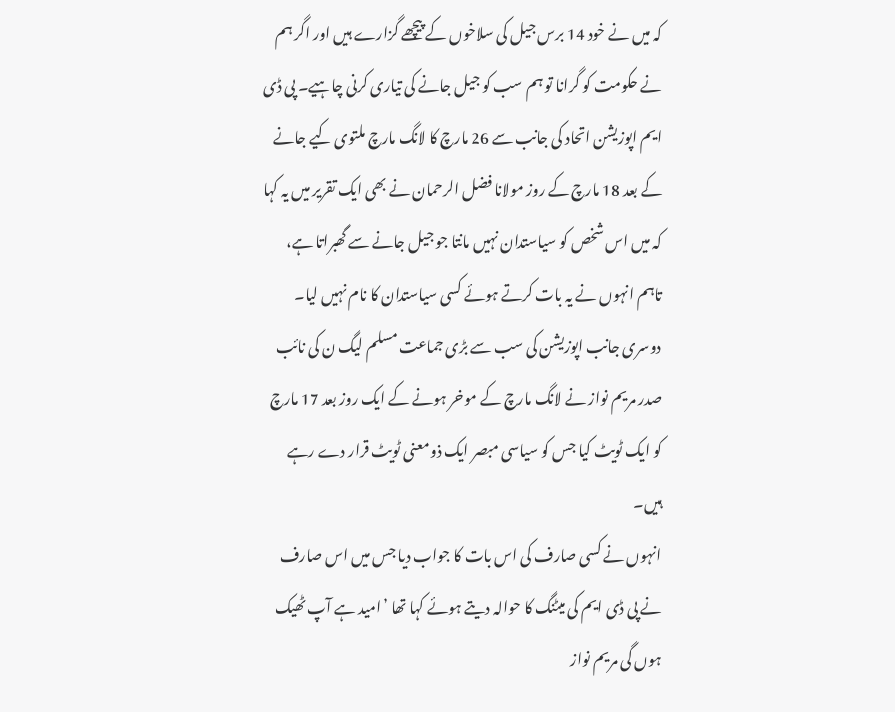کہ میں نے خود 14 برس جیل کی سلاخوں کے پیچھے گزارے ہیں اور اگر ہم نے حکومت کو گرانا تو ہم سب کو جیل جانے کی تیاری کرنی چاہیے۔ پی ڈی ایم اپوزیشن اتحاد کی جانب سے 26 مارچ کا لانگ مارچ ملتوی کیے جانے کے بعد 18 مارچ کے روز مولانا فضل الرحمان نے بھی ایک تقریر میں یہ کہا کہ میں اس شخص کو سیاستدان نہیں مانتا جو جیل جانے سے گھبراتا ہے، تاہم انہوں نے یہ بات کرتے ہوئے کسی سیاستدان کا نام نہیں لیا۔
دوسری جانب اپوزیشن کی سب سے بڑی جماعت مسلم لیگ ن کی نائب صدر مریم نواز نے لانگ مارچ کے موخر ہونے کے ایک روز بعد 17 مارچ کو ایک ٹویٹ کیا جس کو سیاسی مبصر ایک ذومعنی ٹویٹ قرار دے رہے ہیں۔
انہوں نے کسی صارف کی اس بات کا جواب دیا جس میں اس صارف نے پی ڈی ایم کی میٹنگ کا حوالہ دیتے ہوئے کہا تھا ’امید ہے آپ ٹھیک ہوں گی مریم نواز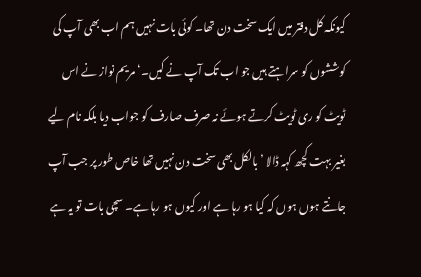کیونکہ کل دفتر میں ایک سخت دن تھا۔ کوئی بات نہیں ہم اب بھی آپ کی کوششوں کو سراہتے ہیں جو اب تک آپ نے کیں۔‘ مریم نواز نے اس ٹویٹ کو ری ٹویٹ کرتے ہوئے نہ صرف صارف کو جواب دیا بلکہ نام لیے بغیر بہت کچھ کہہ ڈالا ’بالکل بھی سخت دن نہیں تھا خاص طور پر جب آپ جانتے ہوں ہوں کہ کیا ہو رہا ہے اور کیوں ہو رہا ہے۔ سچی بات تو یہ ہے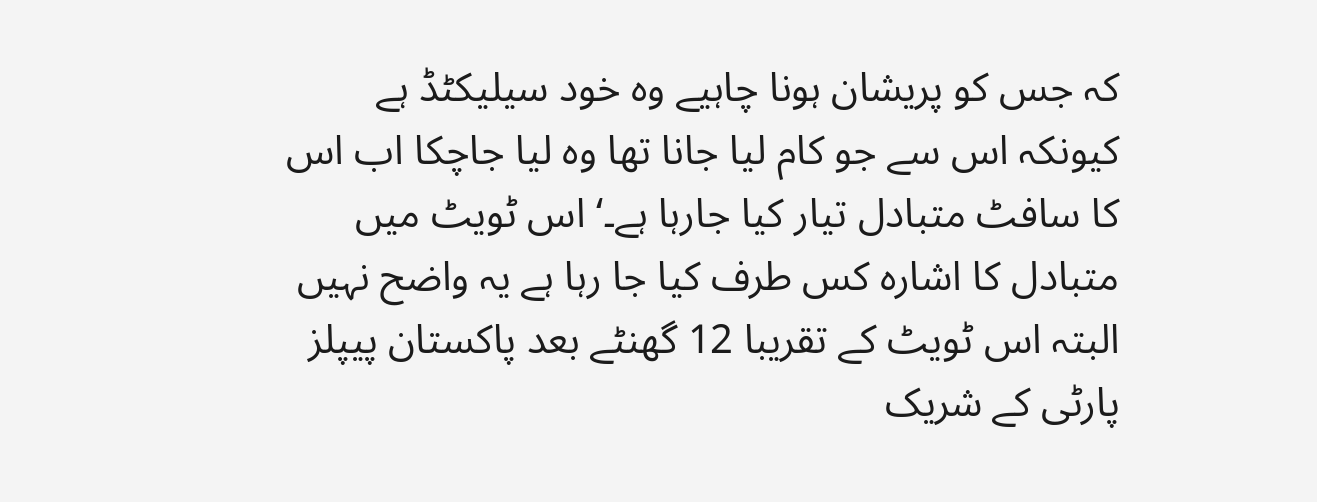کہ جس کو پریشان ہونا چاہیے وہ خود سیلیکٹڈ ہے کیونکہ اس سے جو کام لیا جانا تھا وہ لیا جاچکا اب اس کا سافٹ متبادل تیار کیا جارہا ہے۔‘ اس ٹویٹ میں متبادل کا اشارہ کس طرف کیا جا رہا ہے یہ واضح نہیں البتہ اس ٹویٹ کے تقریبا 12 گھنٹے بعد پاکستان پیپلز پارٹی کے شریک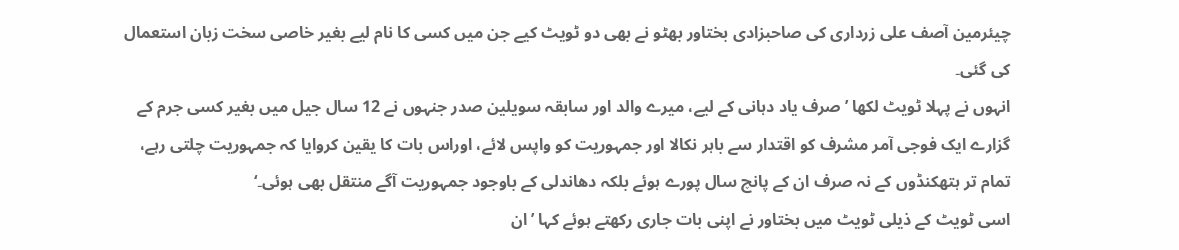چیئرمین آصف علی زرداری کی صاحبزادی بختاور بھٹو نے بھی دو ٹویٹ کیے جن میں کسی کا نام لیے بغیر خاصی سخت زبان استعمال کی گئی۔
انہوں نے پہلا ٹویٹ لکھا ’صرف یاد دہانی کے لیے، میرے والد اور سابقہ سویلین صدر جنہوں نے 12 سال جیل میں بغیر کسی جرم کے گزارے ایک فوجی آمر مشرف کو اقتدار سے باہر نکالا اور جمہوریت کو واپس لائے، اوراس بات کا یقین کروایا کہ جمہوریت چلتی رہے، تمام تر ہتھکنڈوں کے نہ صرف ان کے پانچ سال پورے ہوئے بلکہ دھاندلی کے باوجود جمہوریت آگے منتقل بھی ہوئی۔‘
اسی ٹویٹ کے ذیلی ٹویٹ میں بختاور نے اپنی بات جاری رکھتے ہوئے کہا ’ان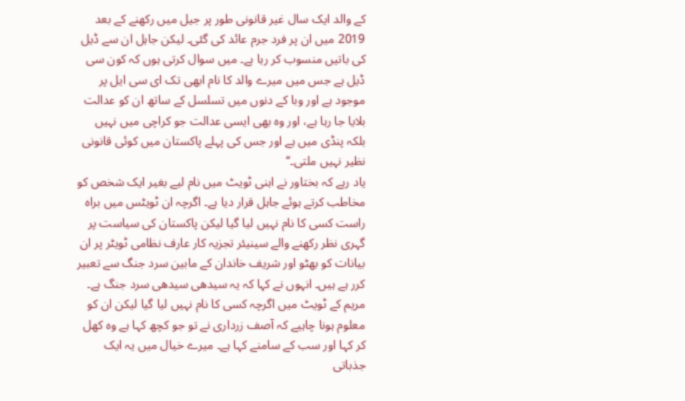کے والد ایک سال غیر قانونی طور پر جیل میں رکھنے کے بعد 2019 میں ان پر فرد جرم عائد کی گئی۔ لیکن جاہل ان سے ڈیل کی باتیں منسوب کر رہا ہے۔ میں سوال کرتی ہوں کہ کون سی ڈیل ہے جس میں میرے والد کا نام ابھی تک ای سی ایل پر موجود ہے اور وبا کے دنوں میں تسلسل کے ساتھ ان کو عدالت بلایا جا رہا ہے، اور وہ بھی ایسی عدالت جو کراچی میں نہیں بلکہ پنڈی میں ہے اور جس کی پہلے پاکستان میں کوئی قانونی نظیر نہیں ملتی۔‘‘
یاد رہے کہ بختاور نے اہنی ٹویٹ میں نام لیے بغیر ایک شخص کو مخاطب کرتے ہوئے جاہل قرار دیا ہے۔ اگرچہ ان ٹویٹس میں براہ راست کسی کا نام نہیں لیا گیا لیکن پاکستان کی سیاست پر گہری نظر رکھنے والے سینیئر تجزیہ کار عارف نظامی ٹویٹر پر ان بیانات کو بھٹو اور شریف خاندان کے مابین سرد جنگ سے تعبیر کرر ہے ہیں۔ انہوں نے کہا کہ یہ سیدھی سیدھی سرد جنگ ہے۔ مریم کے ٹویٹ میں اگرچہ کسی کا نام نہیں لیا گیا لیکن ان کو معلوم ہونا چاہیے کہ آصف زرداری نے تو جو کچھ کہا ہے وہ کھل کر کہا اور سب کے سامنے کہا ہے۔ میرے خیال میں یہ ایک جذباتی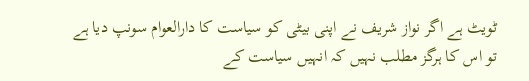ٹویٹ ہے اگر نواز شریف نے اپنی بیٹی کو سیاست کا دارالعوام سونپ دیا ہے تو اس کا ہرگز مطلب نہیں کہ انہیں سیاست کے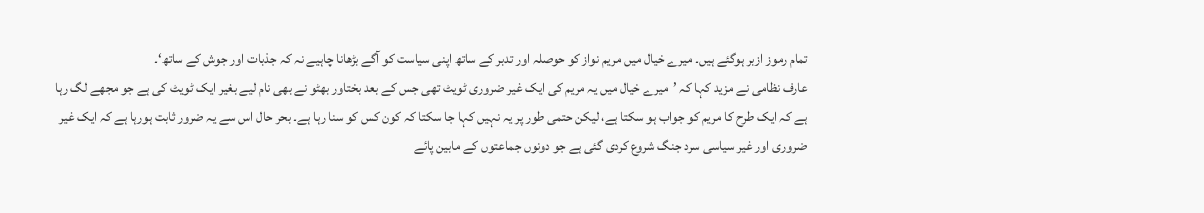تمام رموز ازبر ہوگئے ہیں۔ میرے خیال میں مریم نواز کو حوصلہ اور تدبر کے ساتھ اپنی سیاست کو آگے بڑھانا چاہیے نہ کہ جذبات اور جوش کے ساتھ‘۔
عارف نظامی نے مزید کہا کہ ’میرے خیال میں یہ مریم کی ایک غیر ضروری ٹویٹ تھی جس کے بعد بختاور بھٹو نے بھی نام لیے بغیر ایک ٹویٹ کی ہے جو مجھے لگ رہا ہے کہ ایک طرح کا مریم کو جواب ہو سکتا ہے، لیکن حتمی طور پر یہ نہیں کہا جا سکتا کہ کون کس کو سنا رہا ہے۔ بحر حال اس سے یہ ضرور ثابت ہورہا ہے کہ ایک غیر ضروری اور غیر سیاسی سرد جنگ شروع کردی گئی ہے جو دونوں جماعتوں کے مابین پائے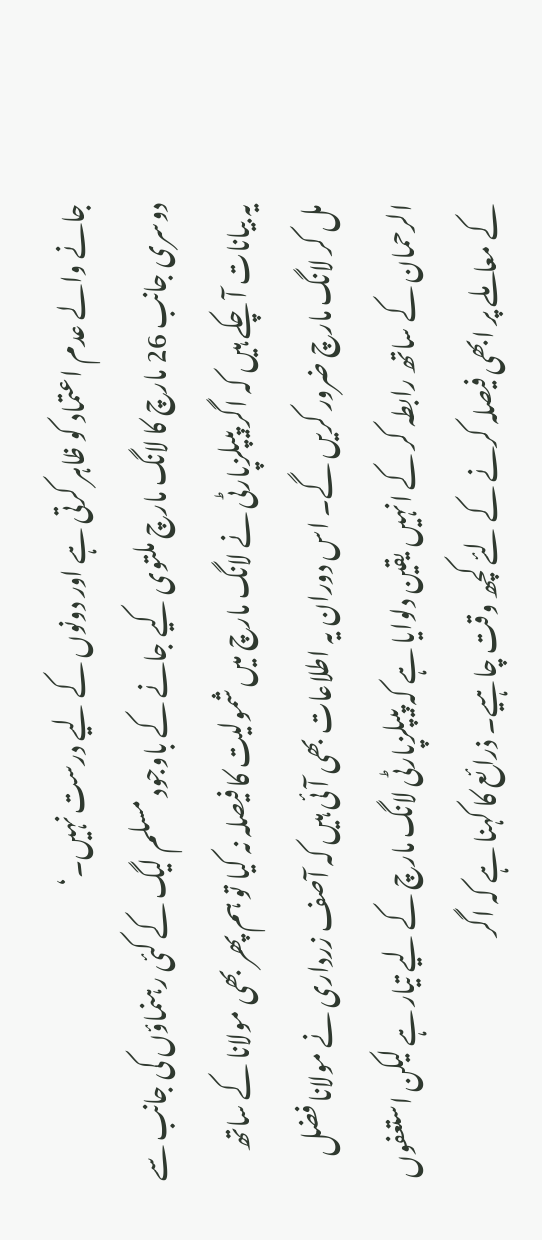جانے والے عدم اعتماد کو ظاہر کرتی ہے اور دونوں کے لیے درست نہیں۔‘
دوسری جانب 26 مارچ کا لانگ مارچ ملتوی کیے جانے کے باوجود مسلم لیگ کے کئی رہنماؤں کی جانب سے یہ بیانات آ چکے ہیں کہ اگر پیپلزپارٹی نے لانگ مارچ میں شمولیت کا فیصلہ نہ کیا تو ہم پھر بھی مولانا کے ساتھ مل کر لانگ مارچ ضرور کریں گے۔ اس دوران یہ اطلاعات بھی آئی ہیں کہ آصف زرداری نے مولانا فضل الرحمان کے ساتھ رابطہ کر کے انہیں یقین دلوایا ہے کہ پیپلزپارٹی لانگ مارچ کے لیے تیار ہے لیکن استعفوں کے معاملے پر ابھی فیصلہ کرنے کے لئے کچھ وقت چاہیے۔ ذرائع کا کہنا ہے کہ اگر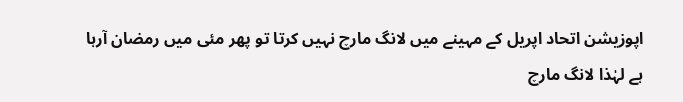اپوزیشن اتحاد اپریل کے مہینے میں لانگ مارچ نہیں کرتا تو پھر مئی میں رمضان آرہا ہے لہٰذا لانگ مارچ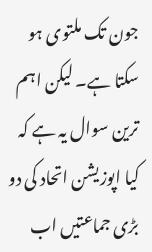جون تک ملتوی ہو سکتا ہے۔ لیکن اہم ترین سوال یہ ہے کہ کیا اپوزیشن اتحاد کی دو بڑی جماعتیں اب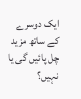ایک دوسرے کے ساتھ مزید چل پائیں گی یا نہیں؟